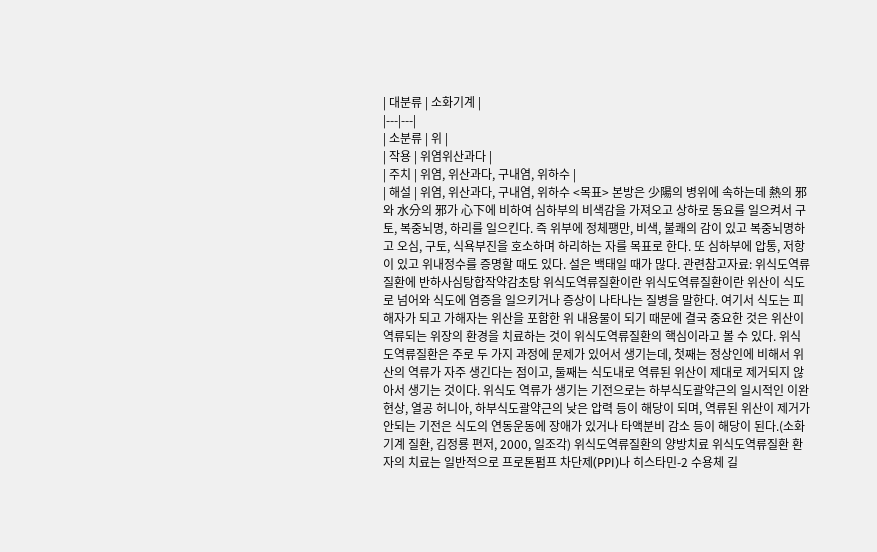| 대분류 | 소화기계 |
|---|---|
| 소분류 | 위 |
| 작용 | 위염위산과다 |
| 주치 | 위염, 위산과다, 구내염, 위하수 |
| 해설 | 위염, 위산과다, 구내염, 위하수 <목표> 본방은 少陽의 병위에 속하는데 熱의 邪와 水分의 邪가 心下에 비하여 심하부의 비색감을 가져오고 상하로 동요를 일으켜서 구토, 복중뇌명, 하리를 일으킨다. 즉 위부에 정체팽만, 비색, 불쾌의 감이 있고 복중뇌명하고 오심, 구토, 식욕부진을 호소하며 하리하는 자를 목표로 한다. 또 심하부에 압통, 저항이 있고 위내정수를 증명할 때도 있다. 설은 백태일 때가 많다. 관련참고자료: 위식도역류질환에 반하사심탕합작약감초탕 위식도역류질환이란 위식도역류질환이란 위산이 식도로 넘어와 식도에 염증을 일으키거나 증상이 나타나는 질병을 말한다. 여기서 식도는 피해자가 되고 가해자는 위산을 포함한 위 내용물이 되기 때문에 결국 중요한 것은 위산이 역류되는 위장의 환경을 치료하는 것이 위식도역류질환의 핵심이라고 볼 수 있다. 위식도역류질환은 주로 두 가지 과정에 문제가 있어서 생기는데, 첫째는 정상인에 비해서 위산의 역류가 자주 생긴다는 점이고, 둘째는 식도내로 역류된 위산이 제대로 제거되지 않아서 생기는 것이다. 위식도 역류가 생기는 기전으로는 하부식도괄약근의 일시적인 이완현상, 열공 허니아, 하부식도괄약근의 낮은 압력 등이 해당이 되며, 역류된 위산이 제거가 안되는 기전은 식도의 연동운동에 장애가 있거나 타액분비 감소 등이 해당이 된다.(소화기계 질환, 김정룡 편저, 2000, 일조각) 위식도역류질환의 양방치료 위식도역류질환 환자의 치료는 일반적으로 프로톤펌프 차단제(PPI)나 히스타민-2 수용체 길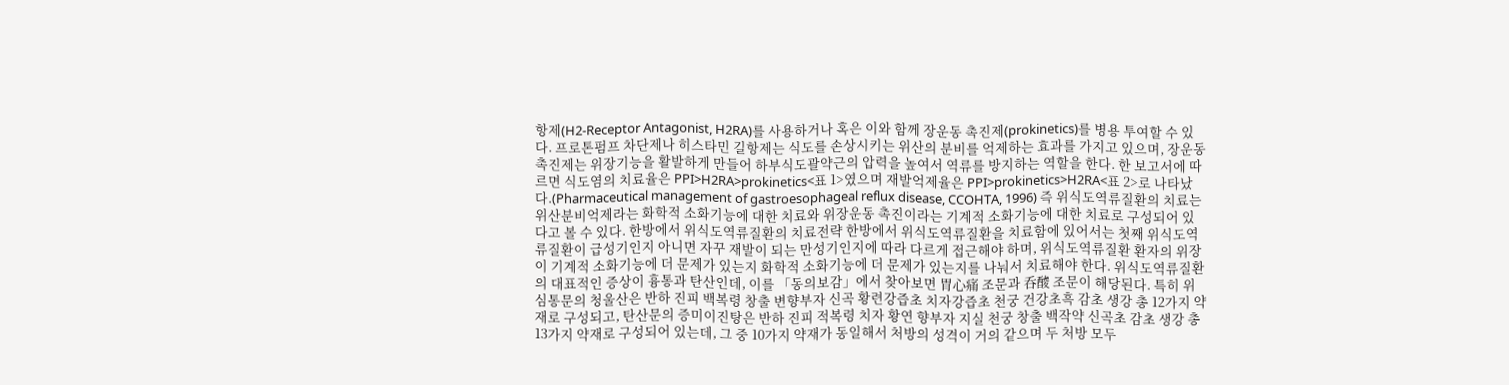항제(H2-Receptor Antagonist, H2RA)를 사용하거나 혹은 이와 함께 장운동 촉진제(prokinetics)를 병용 투여할 수 있다. 프로톤펌프 차단제나 히스타민 길항제는 식도를 손상시키는 위산의 분비를 억제하는 효과를 가지고 있으며, 장운동 촉진제는 위장기능을 활발하게 만들어 하부식도괄약근의 압력을 높여서 역류를 방지하는 역할을 한다. 한 보고서에 따르면 식도염의 치료율은 PPI>H2RA>prokinetics<표 1>였으며 재발억제율은 PPI>prokinetics>H2RA<표 2>로 나타났다.(Pharmaceutical management of gastroesophageal reflux disease, CCOHTA, 1996) 즉 위식도역류질환의 치료는 위산분비억제라는 화학적 소화기능에 대한 치료와 위장운동 촉진이라는 기계적 소화기능에 대한 치료로 구성되어 있다고 볼 수 있다. 한방에서 위식도역류질환의 치료전략 한방에서 위식도역류질환을 치료함에 있어서는 첫째 위식도역류질환이 급성기인지 아니면 자꾸 재발이 되는 만성기인지에 따라 다르게 접근해야 하며, 위식도역류질환 환자의 위장이 기계적 소화기능에 더 문제가 있는지 화학적 소화기능에 더 문제가 있는지를 나눠서 치료해야 한다. 위식도역류질환의 대표적인 증상이 흉통과 탄산인데, 이를 「동의보감」에서 찾아보면 胃心痛 조문과 呑酸 조문이 해당된다. 특히 위심통문의 청울산은 반하 진피 백복령 창출 변향부자 신곡 황련강즙초 치자강즙초 천궁 건강초흑 감초 생강 총 12가지 약재로 구성되고, 탄산문의 증미이진탕은 반하 진피 적복령 치자 황연 향부자 지실 천궁 창출 백작약 신곡초 감초 생강 총 13가지 약재로 구성되어 있는데, 그 중 10가지 약재가 동일해서 처방의 성격이 거의 같으며 두 처방 모두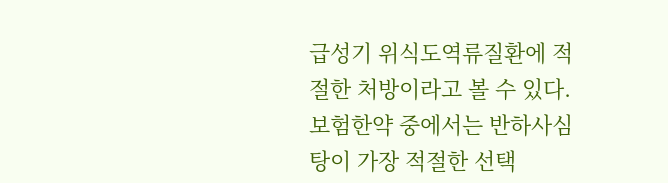급성기 위식도역류질환에 적절한 처방이라고 볼 수 있다. 보험한약 중에서는 반하사심탕이 가장 적절한 선택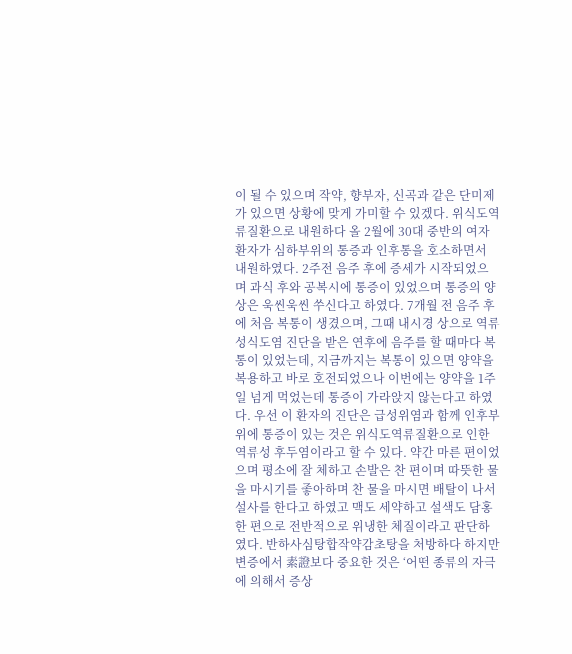이 될 수 있으며 작약, 향부자, 신곡과 같은 단미제가 있으면 상황에 맞게 가미할 수 있겠다. 위식도역류질환으로 내원하다 올 2월에 30대 중반의 여자 환자가 심하부위의 통증과 인후통을 호소하면서 내원하였다. 2주전 음주 후에 증세가 시작되었으며 과식 후와 공복시에 통증이 있었으며 통증의 양상은 욱씬욱씬 쑤신다고 하였다. 7개월 전 음주 후에 처음 복통이 생겼으며, 그때 내시경 상으로 역류성식도염 진단을 받은 연후에 음주를 할 때마다 복통이 있었는데, 지금까지는 복통이 있으면 양약을 복용하고 바로 호전되었으나 이번에는 양약을 1주일 넘게 먹었는데 통증이 가라앉지 않는다고 하였다. 우선 이 환자의 진단은 급성위염과 함께 인후부위에 통증이 있는 것은 위식도역류질환으로 인한 역류성 후두염이라고 할 수 있다. 약간 마른 편이었으며 평소에 잘 체하고 손발은 찬 편이며 따뜻한 물을 마시기를 좋아하며 찬 물을 마시면 배탈이 나서 설사를 한다고 하였고 맥도 세약하고 설색도 담홍한 편으로 전반적으로 위냉한 체질이라고 판단하였다. 반하사심탕합작약감초탕을 처방하다 하지만 변증에서 素證보다 중요한 것은 ‘어떤 종류의 자극에 의해서 증상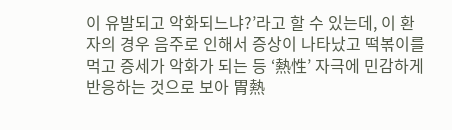이 유발되고 악화되느냐?’라고 할 수 있는데, 이 환자의 경우 음주로 인해서 증상이 나타났고 떡볶이를 먹고 증세가 악화가 되는 등 ‘熱性’ 자극에 민감하게 반응하는 것으로 보아 胃熱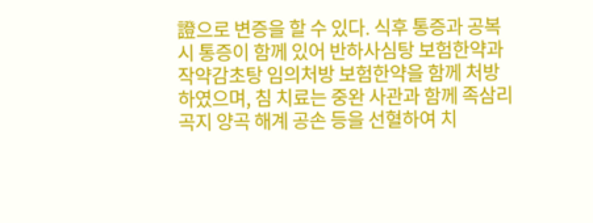證으로 변증을 할 수 있다. 식후 통증과 공복시 통증이 함께 있어 반하사심탕 보험한약과 작약감초탕 임의처방 보험한약을 함께 처방하였으며, 침 치료는 중완 사관과 함께 족삼리 곡지 양곡 해계 공손 등을 선혈하여 치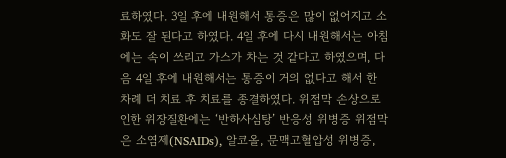료하였다. 3일 후에 내원해서 통증은 많이 없어지고 소화도 잘 된다고 하였다. 4일 후에 다시 내원해서는 아침에는 속이 쓰리고 가스가 차는 것 같다고 하였으며, 다음 4일 후에 내원해서는 통증이 거의 없다고 해서 한 차례 더 치료 후 치료를 종결하였다. 위점막 손상으로 인한 위장질환에는 ‘반하사심탕’ 반응성 위병증 위점막은 소염제(NSAIDs), 알코올, 문맥고혈압성 위병증,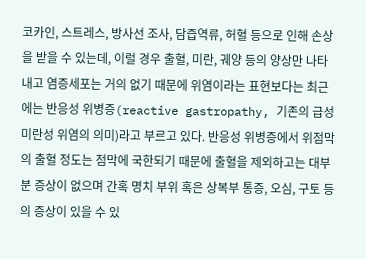코카인, 스트레스, 방사선 조사, 담즙역류, 허혈 등으로 인해 손상을 받을 수 있는데, 이럴 경우 출혈, 미란, 궤양 등의 양상만 나타내고 염증세포는 거의 없기 때문에 위염이라는 표현보다는 최근에는 반응성 위병증(reactive gastropathy, 기존의 급성 미란성 위염의 의미)라고 부르고 있다. 반응성 위병증에서 위점막의 출혈 정도는 점막에 국한되기 때문에 출혈을 제외하고는 대부분 증상이 없으며 간혹 명치 부위 혹은 상복부 통증, 오심, 구토 등의 증상이 있을 수 있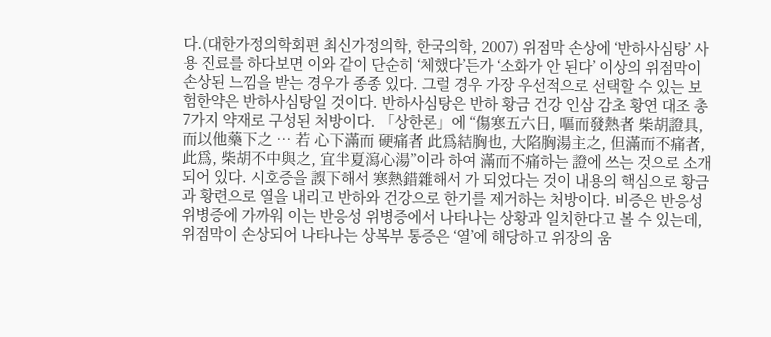다.(대한가정의학회편 최신가정의학, 한국의학, 2007) 위점막 손상에 ‘반하사심탕’ 사용 진료를 하다보면 이와 같이 단순히 ‘체했다’든가 ‘소화가 안 된다’ 이상의 위점막이 손상된 느낌을 받는 경우가 종종 있다. 그럴 경우 가장 우선적으로 선택할 수 있는 보험한약은 반하사심탕일 것이다. 반하사심탕은 반하 황금 건강 인삼 감초 황연 대조 총 7가지 약재로 구성된 처방이다. 「상한론」에 “傷寒五六日, 嘔而發熱者 柴胡證具, 而以他藥下之 … 若 心下滿而 硬痛者 此爲結胸也, 大陷胸湯主之, 但滿而不痛者, 此爲, 柴胡不中與之, 宜半夏瀉心湯”이라 하여 滿而不痛하는 證에 쓰는 것으로 소개되어 있다. 시호증을 誤下해서 寒熱錯雜해서 가 되었다는 것이 내용의 핵심으로 황금과 황련으로 열을 내리고 반하와 건강으로 한기를 제거하는 처방이다. 비증은 반응성 위병증에 가까워 이는 반응성 위병증에서 나타나는 상황과 일치한다고 볼 수 있는데, 위점막이 손상되어 나타나는 상복부 통증은 ‘열’에 해당하고 위장의 움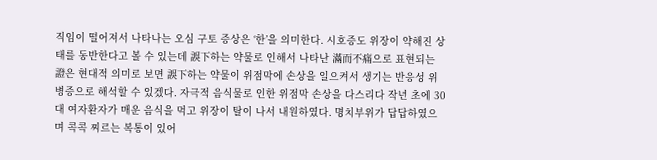직임이 떨어져서 나타나는 오심 구토 증상은 ‘한’을 의미한다. 시호증도 위장이 약해진 상태를 동반한다고 볼 수 있는데 誤下하는 약물로 인해서 나타난 滿而不痛으로 표현되는 證은 현대적 의미로 보면 誤下하는 약물이 위점막에 손상을 일으켜서 생기는 반응성 위병증으로 해석할 수 있겠다. 자극적 음식물로 인한 위점막 손상을 다스리다 작년 초에 30대 여자환자가 매운 음식을 먹고 위장이 탈이 나서 내원하였다. 명치부위가 답답하였으며 콕콕 찌르는 복통이 있어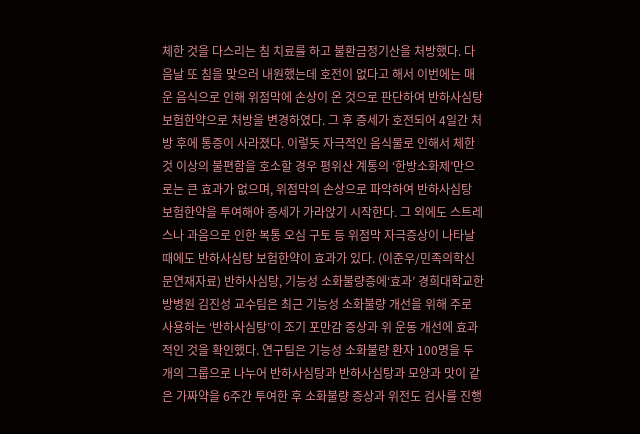체한 것을 다스리는 침 치료를 하고 불환금정기산을 처방했다. 다음날 또 침을 맞으러 내원했는데 호전이 없다고 해서 이번에는 매운 음식으로 인해 위점막에 손상이 온 것으로 판단하여 반하사심탕 보험한약으로 처방을 변경하였다. 그 후 증세가 호전되어 4일간 처방 후에 통증이 사라졌다. 이렇듯 자극적인 음식물로 인해서 체한 것 이상의 불편함을 호소할 경우 평위산 계통의 ‘한방소화제’만으로는 큰 효과가 없으며, 위점막의 손상으로 파악하여 반하사심탕 보험한약을 투여해야 증세가 가라앉기 시작한다. 그 외에도 스트레스나 과음으로 인한 복통 오심 구토 등 위점막 자극증상이 나타날 때에도 반하사심탕 보험한약이 효과가 있다. (이준우/민족의학신문연재자료) 반하사심탕, 기능성 소화불량증에‘효과’ 경희대학교한방병원 김진성 교수팀은 최근 기능성 소화불량 개선을 위해 주로 사용하는 ‘반하사심탕’이 조기 포만감 증상과 위 운동 개선에 효과적인 것을 확인했다. 연구팀은 기능성 소화불량 환자 100명을 두 개의 그룹으로 나누어 반하사심탕과 반하사심탕과 모양과 맛이 같은 가짜약을 6주간 투여한 후 소화불량 증상과 위전도 검사를 진행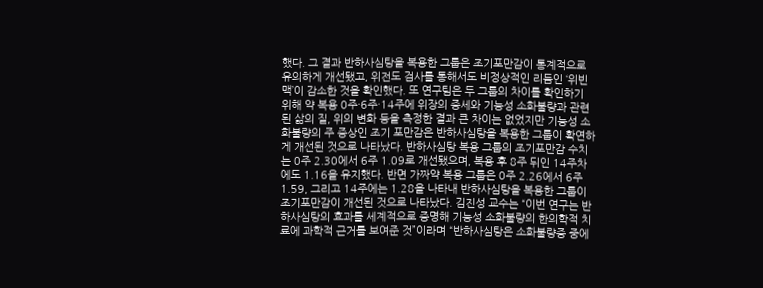했다. 그 결과 반하사심탕을 복용한 그룹은 조기포만감이 통계적으로 유의하게 개선됐고, 위전도 검사를 통해서도 비정상적인 리듬인 ‘위빈맥’이 감소한 것을 확인했다. 또 연구팀은 두 그룹의 차이를 확인하기 위해 약 복용 0주·6주·14주에 위장의 증세와 기능성 소화불량과 관련된 삶의 질, 위의 변화 등을 측정한 결과 큰 차이는 없었지만 기능성 소화불량의 주 증상인 조기 포만감은 반하사심탕을 복용한 그룹이 확연하게 개선된 것으로 나타났다. 반하사심탕 복용 그룹의 조기포만감 수치는 0주 2.30에서 6주 1.09로 개선됐으며, 복용 후 8주 뒤인 14주차에도 1.16을 유지했다. 반면 가짜약 복용 그룹은 0주 2.26에서 6주 1.59, 그리고 14주에는 1.28을 나타내 반하사심탕을 복용한 그룹이 조기포만감이 개선된 것으로 나타났다. 김진성 교수는 “이번 연구는 반하사심탕의 효과를 세계적으로 증명해 기능성 소화불량의 한의학적 치료에 과학적 근거를 보여준 것”이라며 “반하사심탕은 소화불량증 중에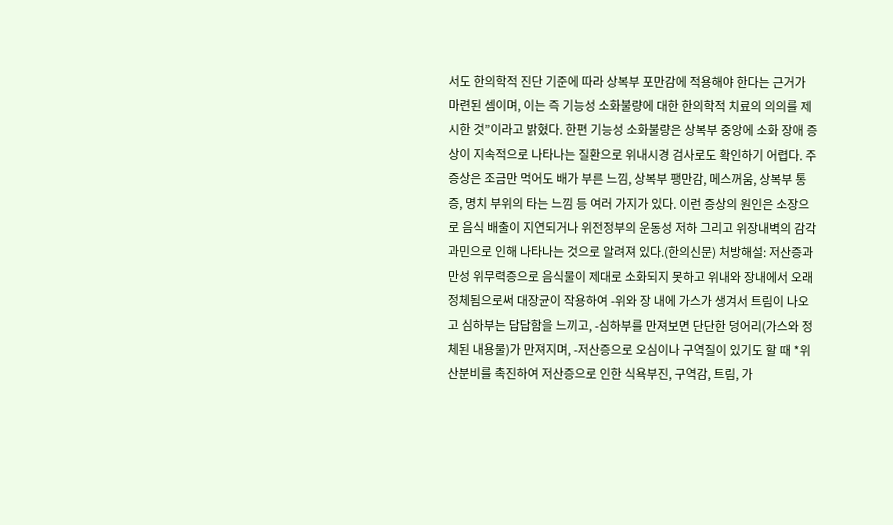서도 한의학적 진단 기준에 따라 상복부 포만감에 적용해야 한다는 근거가 마련된 셈이며, 이는 즉 기능성 소화불량에 대한 한의학적 치료의 의의를 제시한 것”이라고 밝혔다. 한편 기능성 소화불량은 상복부 중앙에 소화 장애 증상이 지속적으로 나타나는 질환으로 위내시경 검사로도 확인하기 어렵다. 주 증상은 조금만 먹어도 배가 부른 느낌, 상복부 팽만감, 메스꺼움, 상복부 통증, 명치 부위의 타는 느낌 등 여러 가지가 있다. 이런 증상의 원인은 소장으로 음식 배출이 지연되거나 위전정부의 운동성 저하 그리고 위장내벽의 감각과민으로 인해 나타나는 것으로 알려져 있다.(한의신문) 처방해설: 저산증과 만성 위무력증으로 음식물이 제대로 소화되지 못하고 위내와 장내에서 오래 정체됨으로써 대장균이 작용하여 -위와 장 내에 가스가 생겨서 트림이 나오고 심하부는 답답함을 느끼고, -심하부를 만져보면 단단한 덩어리(가스와 정체된 내용물)가 만져지며, -저산증으로 오심이나 구역질이 있기도 할 때 *위산분비를 촉진하여 저산증으로 인한 식욕부진, 구역감, 트림, 가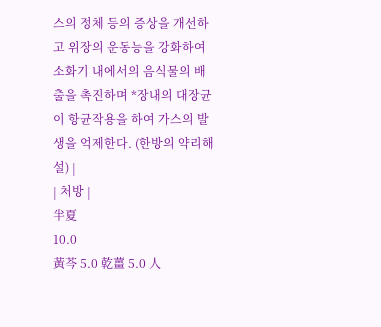스의 정체 등의 증상을 개선하고 위장의 운동능을 강화하여 소화기 내에서의 음식물의 배출을 촉진하며 *장내의 대장균이 항균작용을 하여 가스의 발생을 억제한다. (한방의 약리해설) |
| 처방 |
半夏
10.0
黃芩 5.0 乾薑 5.0 人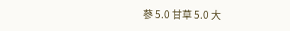蔘 5.0 甘草 5.0 大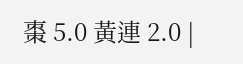棗 5.0 黃連 2.0 |